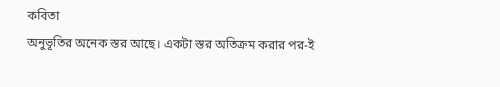কবিতা
অনুভূতির অনেক স্তর আছে। একটা স্তর অতিক্রম করার পর-ই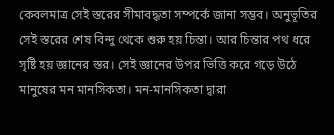কেবলমাত্র সেই স্তরের সীমাবদ্ধতা সম্পর্কে জানা সম্ভব। অনুভূতির সেই স্তরের শেষ বিন্দু থেকে শুরু হয় চিন্তা। আর চিন্তার পথ ধরে সৃষ্টি হয় জ্ঞানের স্তর। সেই জ্ঞানের উপর ভিত্তি করে গড়ে উঠে মানুষের মন মানসিকতা। মন-মানসিকতা দ্বারা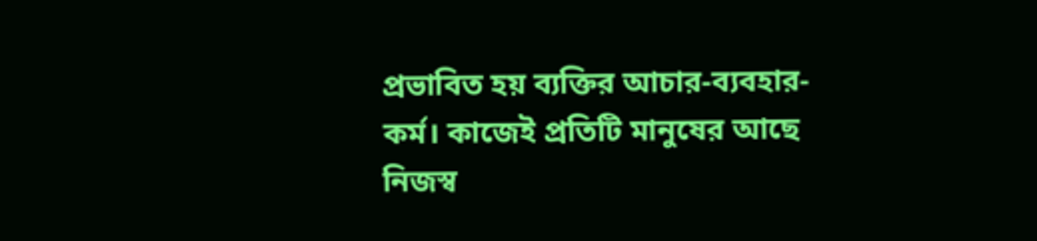প্রভাবিত হয় ব্যক্তির আচার-ব্যবহার-কর্ম। কাজেই প্রতিটি মানুষের আছে নিজস্ব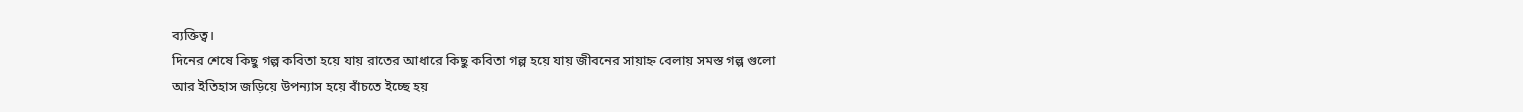ব্যক্তিত্ব।
দিনের শেষে কিছু গল্প কবিতা হয়ে যায় রাতের আধারে কিছু কবিতা গল্প হয়ে যায় জীবনের সায়াহ্ন বেলায় সমস্ত গল্প গুলো আর ইতিহাস জড়িয়ে উপন্যাস হয়ে বাঁচতে ইচ্ছে হয়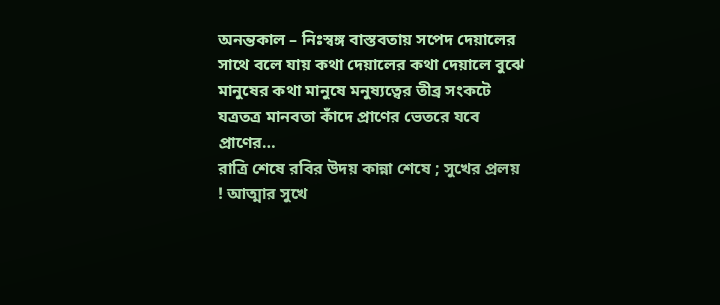অনন্তকাল – নিঃস্বঙ্গ বাস্তবতায় সপেদ দেয়ালের সাথে বলে যায় কথা দেয়ালের কথা দেয়ালে বুঝে মানুষের কথা মানুষে মনুষ্যত্বের তীব্র সংকটে যত্রতত্র মানবতা কাঁদে প্রাণের ভেতরে যবে প্রাণের…
রাত্রি শেষে রবির উদয় কান্না শেষে ; সুখের প্রলয় ! আত্মার সুখে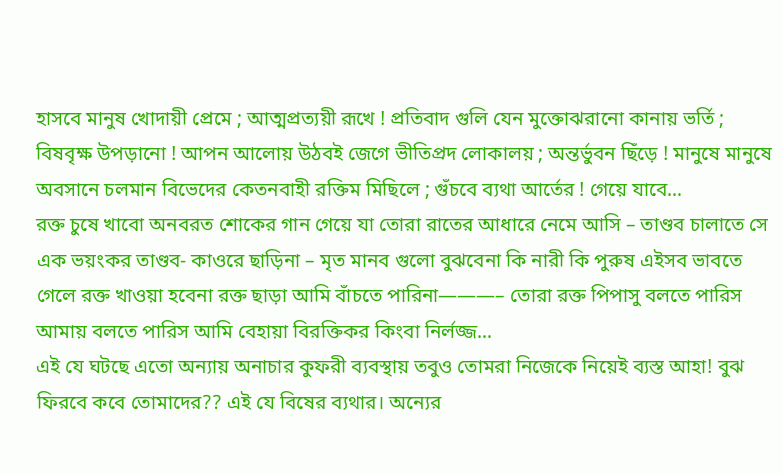হাসবে মানুষ খোদায়ী প্রেমে ; আত্মপ্রত্যয়ী রূখে ! প্রতিবাদ গুলি যেন মুক্তোঝরানো কানায় ভর্তি ; বিষবৃক্ষ উপড়ানো ! আপন আলোয় উঠবই জেগে ভীতিপ্রদ লোকালয় ; অন্তর্ভুবন ছিঁড়ে ! মানুষে মানুষে অবসানে চলমান বিভেদের কেতনবাহী রক্তিম মিছিলে ; গুঁচবে ব্যথা আর্তের ! গেয়ে যাবে…
রক্ত চুষে খাবো অনবরত শোকের গান গেয়ে যা তোরা রাতের আধারে নেমে আসি – তাণ্ডব চালাতে সে এক ভয়ংকর তাণ্ডব- কাওরে ছাড়িনা – মৃত মানব গুলো বুঝবেনা কি নারী কি পুরুষ এইসব ভাবতে গেলে রক্ত খাওয়া হবেনা রক্ত ছাড়া আমি বাঁচতে পারিনা———– তোরা রক্ত পিপাসু বলতে পারিস আমায় বলতে পারিস আমি বেহায়া বিরক্তিকর কিংবা নির্লজ্জ…
এই যে ঘটছে এতো অন্যায় অনাচার কুফরী ব্যবস্থায় তবুও তোমরা নিজেকে নিয়েই ব্যস্ত আহা! বুঝ ফিরবে কবে তোমাদের?? এই যে বিষের ব্যথার। অন্যের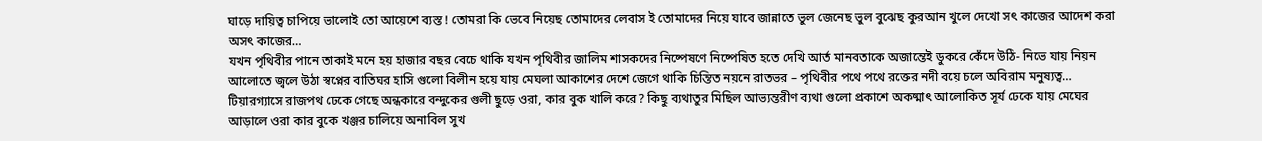ঘাড়ে দায়িত্ব চাপিয়ে ভালোই তো আয়েশে ব্যস্ত ! তোমরা কি ভেবে নিয়েছ তোমাদের লেবাস ই তোমাদের নিয়ে যাবে জান্নাতে ভুল জেনেছ ভুল বুঝেছ কুরআন খুলে দেখো সৎ কাজের আদেশ করা অসৎ কাজের…
যখন পৃথিবীর পানে তাকাই মনে হয় হাজার বছর বেচে থাকি যখন পৃথিবীর জালিম শাসকদের নিষ্পেষণে নিষ্পেষিত হতে দেখি আর্ত মানবতাকে অজান্তেই ডুকরে কেঁদে উঠি- নিভে যায় নিয়ন আলোতে জ্বলে উঠা স্বপ্নের বাতিঘর হাসি গুলো বিলীন হয়ে যায় মেঘলা আকাশের দেশে জেগে থাকি চিন্তিত নয়নে রাতভর – পৃথিবীর পথে পথে রক্তের নদী বয়ে চলে অবিরাম মনুষ্যত্ব…
টিয়ারগ্যাসে রাজপথ ঢেকে গেছে অন্ধকারে বন্দুকের গুলী ছুড়ে ওরা, কার বুক খালি করে? কিছু ব্যথাতুর মিছিল আভ্যন্তরীণ ব্যথা গুলো প্রকাশে অকষ্মাৎ আলোকিত সূর্য ঢেকে যায় মেঘের আড়ালে ওরা কার বুকে খঞ্জর চালিয়ে অনাবিল সুখ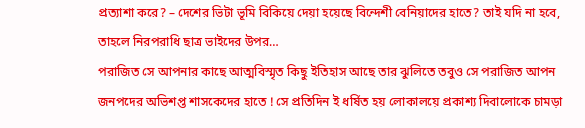প্রত্যাশা করে? – দেশের ভিটা ভূমি বিকিয়ে দেয়া হয়েছে বিন্দেশী বেনিয়াদের হাতে? তাই যদি না হবে, তাহলে নিরপরাধি ছাত্র ভাইদের উপর…
পরাজিত সে আপনার কাছে আত্মবিস্মৃত কিছু ইতিহাস আছে তার ঝুলিতে তবুও সে পরাজিত আপন জনপদের অভিশপ্ত শাসকেদের হাতে ! সে প্রতিদিন ই ধর্ষিত হয় লোকালয়ে প্রকাশ্য দিবালোকে চামড়া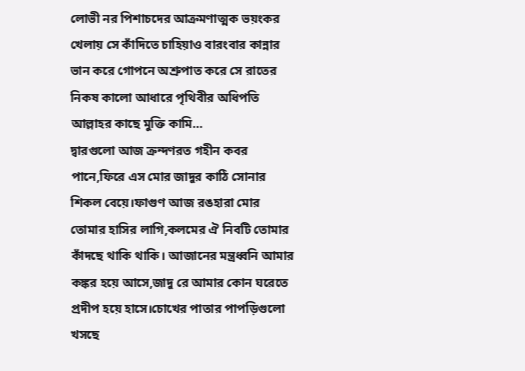লোভী নর পিশাচদের আক্রমণাত্মক ভয়ংকর খেলায় সে কাঁদিতে চাহিয়াও বারংবার কান্নার ভান করে গোপনে অশ্রুপাত করে সে রাতের নিকষ কালো আধারে পৃথিবীর অধিপতি আল্লাহর কাছে মুক্তি কামি…
দ্বারগুলো আজ ক্রন্দণরত গহীন কবর পানে,ফিরে এস মোর জাদুর কাঠি সোনার শিকল বেয়ে।ফাগুণ আজ রঙহারা মোর তোমার হাসির লাগি,কলমের ঐ নিবটি তোমার কাঁদছে থাকি থাকি। আজানের মন্ত্রধ্বনি আমার কঙ্কর হয়ে আসে,জাদু রে আমার কোন ঘরেতে প্রদীপ হয়ে হাসে।চোখের পাতার পাপড়িগুলো খসছে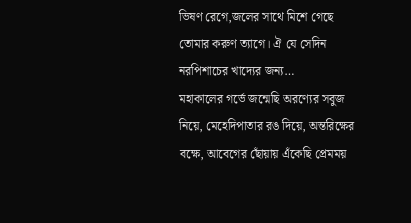ভিষণ রেগে,জলের সাথে মিশে গেছে তোমার করুণ ত্যাগে। ঐ যে সেদিন নরপিশাচের খাদ্যের জন্য…
মহাকালের গর্ভে জন্মেছি অরণ্যের সবুজ নিয়ে, মেহেদিপাতার রঙ দিয়ে, অন্তরিক্ষের বক্ষে, আবেগের ছোঁয়ায় এঁকেছি প্রেমময়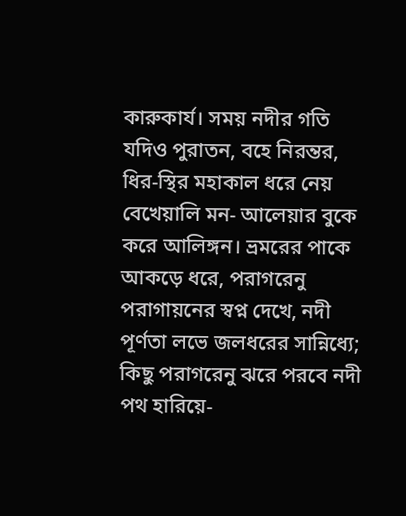কারুকার্য। সময় নদীর গতি যদিও পুরাতন, বহে নিরন্তর, ধির-স্থির মহাকাল ধরে নেয় বেখেয়ালি মন- আলেয়ার বুকে করে আলিঙ্গন। ভ্রমরের পাকে আকড়ে ধরে, পরাগরেনু পরাগায়নের স্বপ্ন দেখে, নদী পূর্ণতা লভে জলধরের সান্নিধ্যে; কিছু পরাগরেনু ঝরে পরবে নদী পথ হারিয়ে-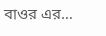বাওর এর…